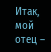Итак, мой отец –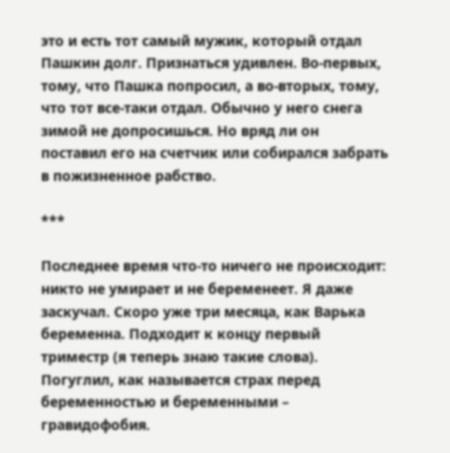это и есть тот самый мужик, который отдал Пашкин долг. Признаться удивлен. Во-первых, тому, что Пашка попросил, а во-вторых, тому, что тот все-таки отдал. Обычно у него снега зимой не допросишься. Но вряд ли он поставил его на счетчик или собирался забрать в пожизненное рабство.

***

Последнее время что-то ничего не происходит: никто не умирает и не беременеет. Я даже заскучал. Скоро уже три месяца, как Варька беременна. Подходит к концу первый триместр (я теперь знаю такие слова). Погуглил, как называется страх перед беременностью и беременными – гравидофобия.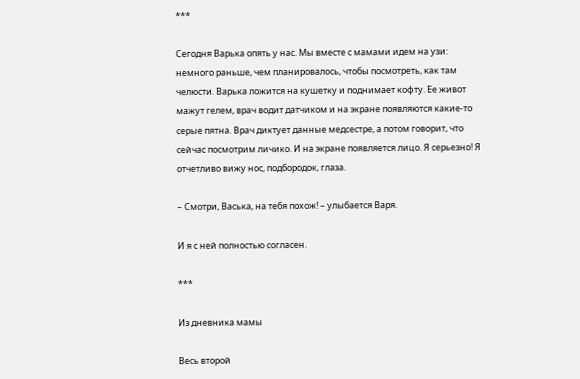***

Сегодня Варька опять у нас. Мы вместе с мамами идем на узи: немного раньше, чем планировалось, чтобы посмотреть, как там челюсти. Варька ложится на кушетку и поднимает кофту. Ее живот мажут гелем, врач водит датчиком и на экране появляются какие-то серые пятна. Врач диктует данные медсестре, а потом говорит, что сейчас посмотрим личико. И на экране появляется лицо. Я серьезно! Я отчетливо вижу нос, подбородок, глаза.

– Смотри, Васька, на тебя похож! – улыбается Варя.

И я с ней полностью согласен.

***

Из дневника мамы

Весь второй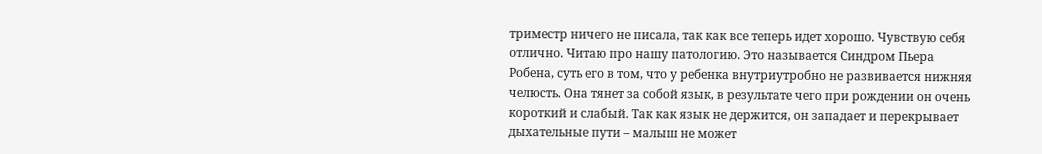триместр ничего не писала, так как все теперь идет хорошо. Чувствую себя отлично. Читаю про нашу патологию. Это называется Синдром Пьера Робена, суть его в том, что у ребенка внутриутробно не развивается нижняя челюсть. Она тянет за собой язык, в результате чего при рождении он очень короткий и слабый. Так как язык не держится, он западает и перекрывает дыхательные пути – малыш не может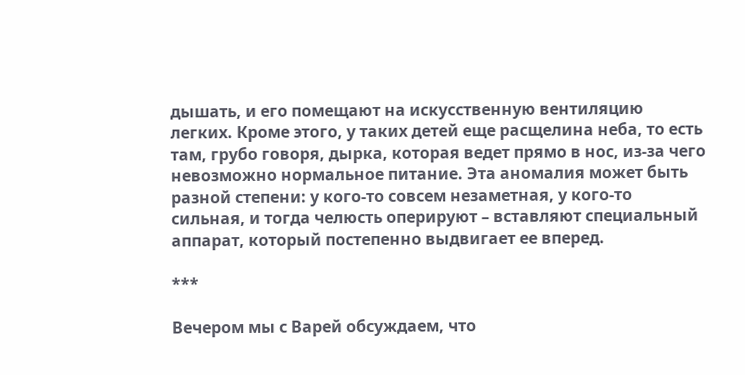дышать, и его помещают на искусственную вентиляцию легких. Кроме этого, у таких детей еще расщелина неба, то есть там, грубо говоря, дырка, которая ведет прямо в нос, из-за чего невозможно нормальное питание. Эта аномалия может быть разной степени: у кого-то совсем незаметная, у кого-то сильная, и тогда челюсть оперируют – вставляют специальный аппарат, который постепенно выдвигает ее вперед.

***

Вечером мы с Варей обсуждаем, что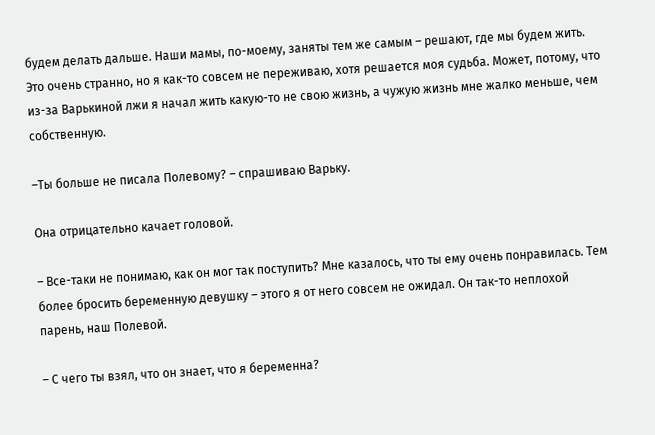будем делать дальше. Наши мамы, по-моему, заняты тем же самым – решают, где мы будем жить. Это очень странно, но я как-то совсем не переживаю, хотя решается моя судьба. Может, потому, что из-за Варькиной лжи я начал жить какую-то не свою жизнь, а чужую жизнь мне жалко меньше, чем собственную.

–Ты больше не писала Полевому? – спрашиваю Варьку.

Она отрицательно качает головой.

– Все-таки не понимаю, как он мог так поступить? Мне казалось, что ты ему очень понравилась. Тем более бросить беременную девушку – этого я от него совсем не ожидал. Он так-то неплохой парень, наш Полевой.

– С чего ты взял, что он знает, что я беременна?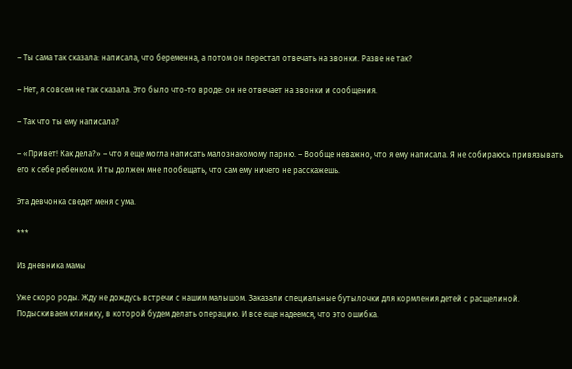– Ты сама так сказала: написала, что беременна, а потом он перестал отвечать на звонки. Разве не так?

– Нет, я совсем не так сказала. Это было что-то вроде: он не отвечает на звонки и сообщения.

– Так что ты ему написала?

– «Привет! Как дела?» – что я еще могла написать малознакомому парню. – Вообще неважно, что я ему написала. Я не собираюсь привязывать его к себе ребенком. И ты должен мне пообещать, что сам ему ничего не расскажешь.

Эта девчонка сведет меня с ума.

***

Из дневника мамы

Уже скоро роды. Жду не дождусь встречи с нашим малышом. Заказали специальные бутылочки для кормления детей с расщелиной. Подыскиваем клинику, в которой будем делать операцию. И все еще надеемся, что это ошибка.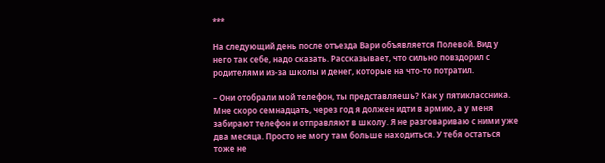***

На следующий день после отъезда Вари объявляется Полевой. Вид у него так себе, надо сказать. Рассказывает, что сильно повздорил с родителями из-за школы и денег, которые на что-то потратил.

– Они отобрали мой телефон, ты представляешь? Как у пятиклассника. Мне скоро семнадцать, через год я должен идти в армию, а у меня забирают телефон и отправляют в школу. Я не разговариваю с ними уже два месяца. Просто не могу там больше находиться. У тебя остаться тоже не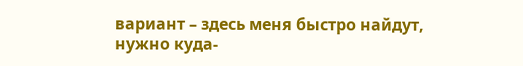вариант – здесь меня быстро найдут, нужно куда-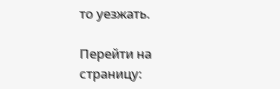то уезжать.

Перейти на страницу: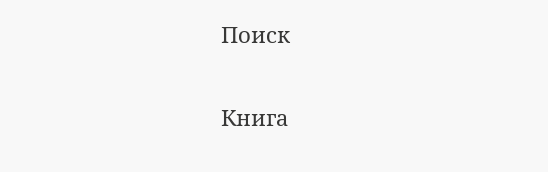Поиск

Книга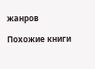жанров

Похожие книги